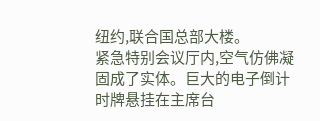纽约,联合国总部大楼。
紧急特别会议厅内,空气仿佛凝固成了实体。巨大的电子倒计时牌悬挂在主席台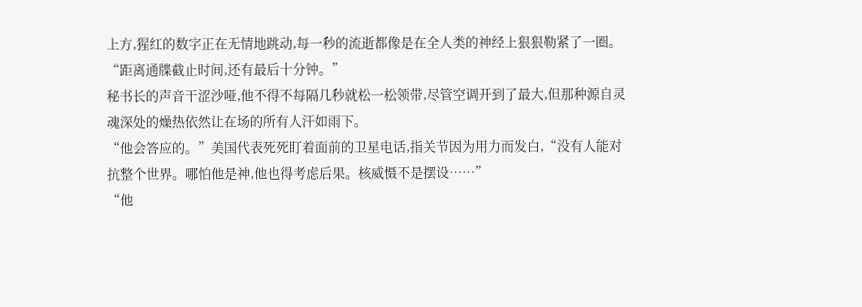上方,猩红的数字正在无情地跳动,每一秒的流逝都像是在全人类的神经上狠狠勒紧了一圈。
“距离通牒截止时间,还有最后十分钟。”
秘书长的声音干涩沙哑,他不得不每隔几秒就松一松领带,尽管空调开到了最大,但那种源自灵魂深处的燥热依然让在场的所有人汗如雨下。
“他会答应的。”美国代表死死盯着面前的卫星电话,指关节因为用力而发白,“没有人能对抗整个世界。哪怕他是神,他也得考虑后果。核威慑不是摆设……”
“他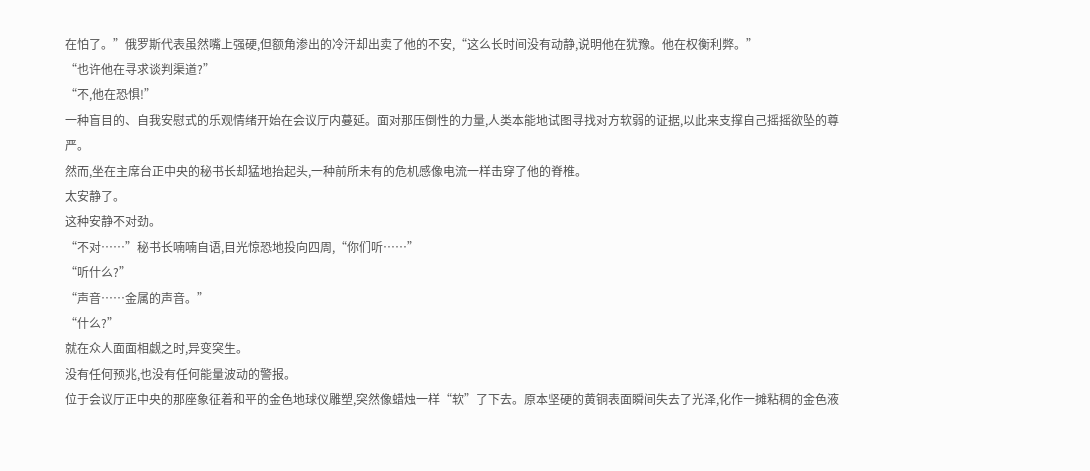在怕了。”俄罗斯代表虽然嘴上强硬,但额角渗出的冷汗却出卖了他的不安,“这么长时间没有动静,说明他在犹豫。他在权衡利弊。”
“也许他在寻求谈判渠道?”
“不,他在恐惧!”
一种盲目的、自我安慰式的乐观情绪开始在会议厅内蔓延。面对那压倒性的力量,人类本能地试图寻找对方软弱的证据,以此来支撑自己摇摇欲坠的尊严。
然而,坐在主席台正中央的秘书长却猛地抬起头,一种前所未有的危机感像电流一样击穿了他的脊椎。
太安静了。
这种安静不对劲。
“不对……”秘书长喃喃自语,目光惊恐地投向四周,“你们听……”
“听什么?”
“声音……金属的声音。”
“什么?”
就在众人面面相觑之时,异变突生。
没有任何预兆,也没有任何能量波动的警报。
位于会议厅正中央的那座象征着和平的金色地球仪雕塑,突然像蜡烛一样“软”了下去。原本坚硬的黄铜表面瞬间失去了光泽,化作一摊粘稠的金色液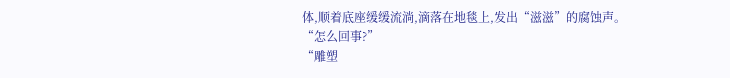体,顺着底座缓缓流淌,滴落在地毯上,发出“滋滋”的腐蚀声。
“怎么回事?”
“雕塑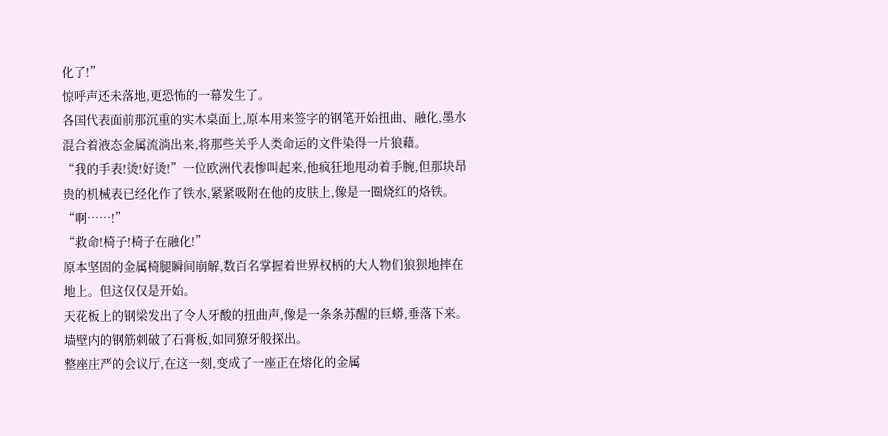化了!”
惊呼声还未落地,更恐怖的一幕发生了。
各国代表面前那沉重的实木桌面上,原本用来签字的钢笔开始扭曲、融化,墨水混合着液态金属流淌出来,将那些关乎人类命运的文件染得一片狼藉。
“我的手表!烫!好烫!”一位欧洲代表惨叫起来,他疯狂地甩动着手腕,但那块昂贵的机械表已经化作了铁水,紧紧吸附在他的皮肤上,像是一圈烧红的烙铁。
“啊……!”
“救命!椅子!椅子在融化!”
原本坚固的金属椅腿瞬间崩解,数百名掌握着世界权柄的大人物们狼狈地摔在地上。但这仅仅是开始。
天花板上的钢梁发出了令人牙酸的扭曲声,像是一条条苏醒的巨蟒,垂落下来。墙壁内的钢筋刺破了石膏板,如同獠牙般探出。
整座庄严的会议厅,在这一刻,变成了一座正在熔化的金属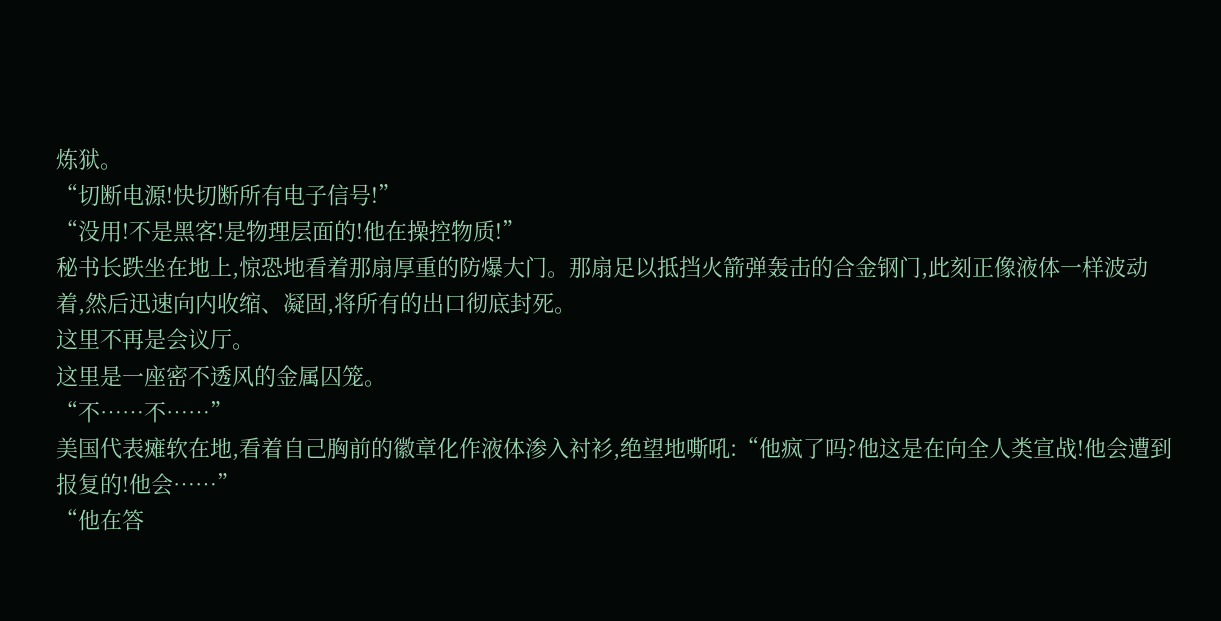炼狱。
“切断电源!快切断所有电子信号!”
“没用!不是黑客!是物理层面的!他在操控物质!”
秘书长跌坐在地上,惊恐地看着那扇厚重的防爆大门。那扇足以抵挡火箭弹轰击的合金钢门,此刻正像液体一样波动着,然后迅速向内收缩、凝固,将所有的出口彻底封死。
这里不再是会议厅。
这里是一座密不透风的金属囚笼。
“不……不……”
美国代表瘫软在地,看着自己胸前的徽章化作液体渗入衬衫,绝望地嘶吼:“他疯了吗?他这是在向全人类宣战!他会遭到报复的!他会……”
“他在答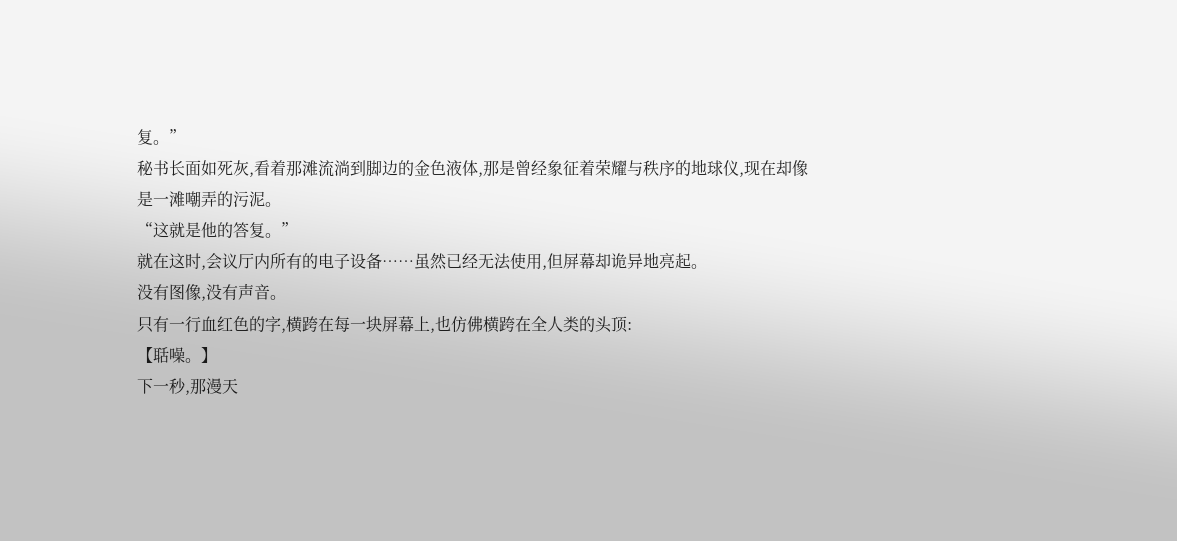复。”
秘书长面如死灰,看着那滩流淌到脚边的金色液体,那是曾经象征着荣耀与秩序的地球仪,现在却像是一滩嘲弄的污泥。
“这就是他的答复。”
就在这时,会议厅内所有的电子设备……虽然已经无法使用,但屏幕却诡异地亮起。
没有图像,没有声音。
只有一行血红色的字,横跨在每一块屏幕上,也仿佛横跨在全人类的头顶:
【聒噪。】
下一秒,那漫天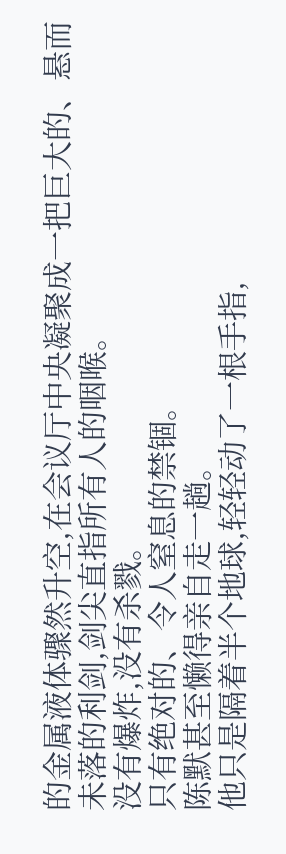的金属液体骤然升空,在会议厅中央凝聚成一把巨大的、悬而未落的利剑,剑尖直指所有人的咽喉。
没有爆炸,没有杀戮。
只有绝对的、令人窒息的禁锢。
陈默甚至懒得亲自走一趟。
他只是隔着半个地球,轻轻动了一根手指,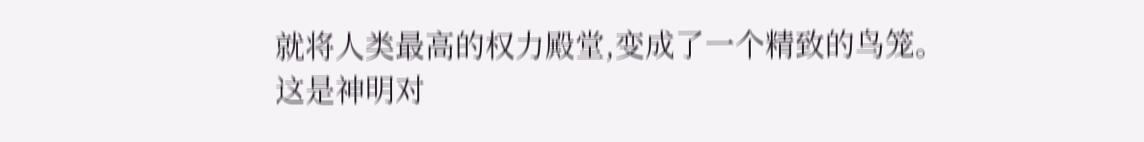就将人类最高的权力殿堂,变成了一个精致的鸟笼。
这是神明对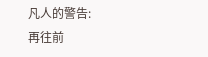凡人的警告:
再往前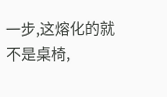一步,这熔化的就不是桌椅,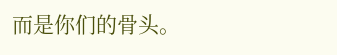而是你们的骨头。